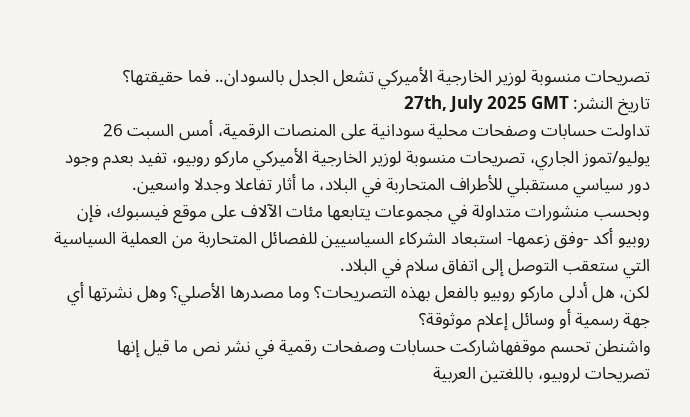تصريحات منسوبة لوزير الخارجية الأميركي تشعل الجدل بالسودان.. فما حقيقتها؟
تاريخ النشر: 27th, July 2025 GMT
تداولت حسابات وصفحات محلية سودانية على المنصات الرقمية، أمس السبت 26 يوليو/تموز الجاري، تصريحات منسوبة لوزير الخارجية الأميركي ماركو روبيو، تفيد بعدم وجود دور سياسي مستقبلي للأطراف المتحاربة في البلاد، ما أثار تفاعلا وجدلا واسعين.
وبحسب منشورات متداولة في مجموعات يتابعها مئات الآلاف على موقع فيسبوك، فإن روبيو أكد -وفق زعمها- استبعاد الشركاء السياسيين للفصائل المتحاربة من العملية السياسية التي ستعقب التوصل إلى اتفاق سلام في البلاد.
لكن، هل أدلى ماركو روبيو بالفعل بهذه التصريحات؟ وما مصدرها الأصلي؟ وهل نشرتها أي جهة رسمية أو وسائل إعلام موثوقة؟
واشنطن تحسم موقفهاشاركت حسابات وصفحات رقمية في نشر نص ما قيل إنها تصريحات لروبيو، باللغتين العربية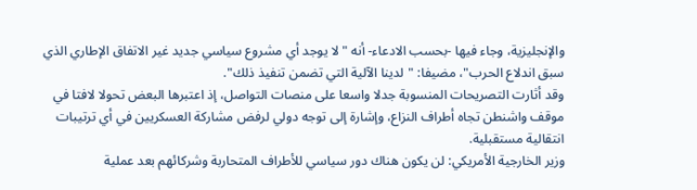والإنجليزية، وجاء فيها -بحسب الادعاء- أنه "لا يوجد أي مشروع سياسي جديد غير الاتفاق الإطاري الذي سبق اندلاع الحرب"، مضيفا: "لدينا الآلية التي تضمن تنفيذ ذلك".
وقد أثارت التصريحات المنسوبة جدلا واسعا على منصات التواصل، إذ اعتبرها البعض تحولا لافتا في موقف واشنطن تجاه أطراف النزاع، وإشارة إلى توجه دولي لرفض مشاركة العسكريين في أي ترتيبات انتقالية مستقبلية.
وزير الخارجية الأمريكي: لن يكون هناك دور سياسي للأطراف المتحاربة وشركائهم بعد عملية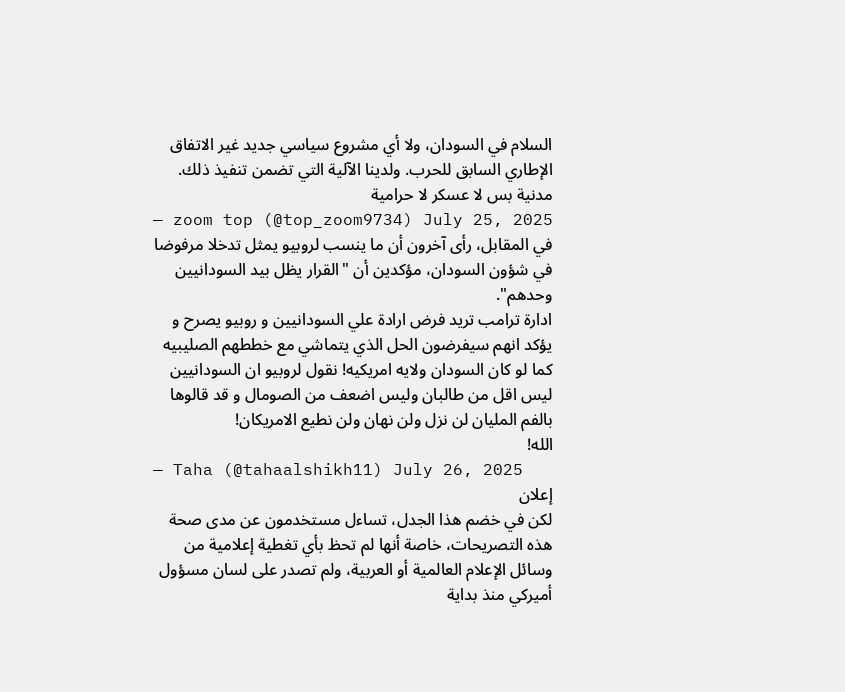السلام في السودان، ولا أي مشروع سياسي جديد غير الاتفاق الإطاري السابق للحرب. ولدينا الآلية التي تضمن تنفيذ ذلك.
مدنية بس لا عسكر لا حرامية
— zoom top (@top_zoom9734) July 25, 2025
في المقابل، رأى آخرون أن ما ينسب لروبيو يمثل تدخلا مرفوضا في شؤون السودان، مؤكدين أن "القرار يظل بيد السودانيين وحدهم".
ادارة ترامب تريد فرض ارادة علي السودانيين و روبيو يصرح و يؤكد انهم سيفرضون الحل الذي يتماشي مع خططهم الصليبيه كما لو كان السودان ولايه امريكيه! نقول لروبيو ان السودانيين ليس اقل من طالبان وليس اضعف من الصومال و قد قالوها بالفم المليان لن نزل ولن نهان ولن نطيع الامريكان!
الله!
— Taha (@tahaalshikh11) July 26, 2025
إعلان
لكن في خضم هذا الجدل، تساءل مستخدمون عن مدى صحة هذه التصريحات، خاصة أنها لم تحظ بأي تغطية إعلامية من وسائل الإعلام العالمية أو العربية، ولم تصدر على لسان مسؤول أميركي منذ بداية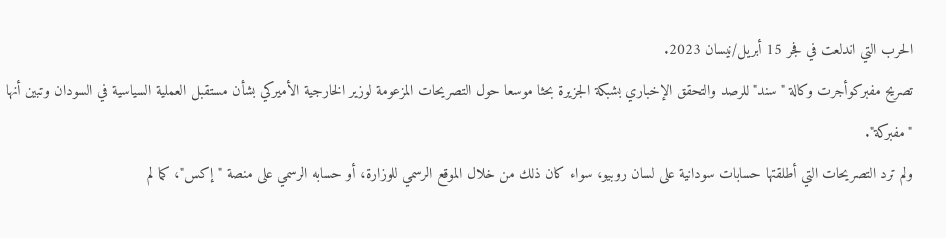الحرب التي اندلعت في فجر 15 أبريل/نيسان 2023.
تصريح مفبركوأجرت وكالة "سند" للرصد والتحقق الإخباري بشبكة الجزيرة بحثا موسعا حول التصريحات المزعومة لوزير الخارجية الأميركي بشأن مستقبل العملية السياسية في السودان وتبين أنها "مفبركة".
ولم ترد التصريحات التي أطلقتها حسابات سودانية على لسان روبيو، سواء كان ذلك من خلال الموقع الرسمي للوزارة، أو حسابه الرسمي على منصة "إكس"، كما لم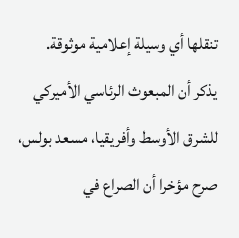تنقلها أي وسيلة إعلامية موثوقة.
يذكر أن المبعوث الرئاسي الأميركي للشرق الأوسط وأفريقيا، مسعد بولس، صرح مؤخرا أن الصراع في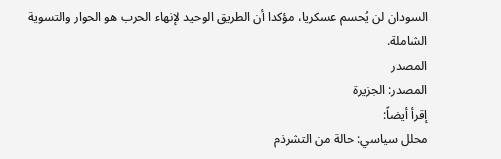السودان لن يُحسم عسكريا، مؤكدا أن الطريق الوحيد لإنهاء الحرب هو الحوار والتسوية الشاملة.
المصدر
المصدر: الجزيرة
إقرأ أيضاً:
محلل سياسي: حالة من التشرذم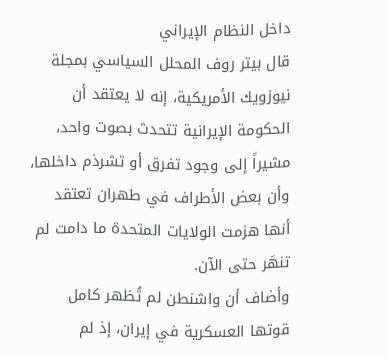داخل النظام الإيراني
قال بيتر روف المحلل السياسي بمجلة نيوزويك الأمريكية، إنه لا يعتقد أن الحكومة الإيرانية تتحدث بصوت واحد، مشيراً إلى وجود تفرق أو تشرذم داخلها، وأن بعض الأطراف في طهران تعتقد أنها هزمت الولايات المتحدة ما دامت لم تنهَر حتى الآن.
وأضاف أن واشنطن لم تُظهر كامل قوتها العسكرية في إيران، إذ لم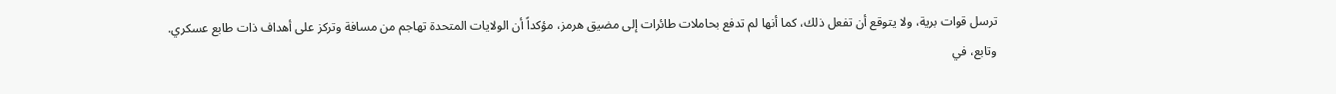ترسل قوات برية، ولا يتوقع أن تفعل ذلك، كما أنها لم تدفع بحاملات طائرات إلى مضيق هرمز، مؤكداً أن الولايات المتحدة تهاجم من مسافة وتركز على أهداف ذات طابع عسكري.
وتابع، في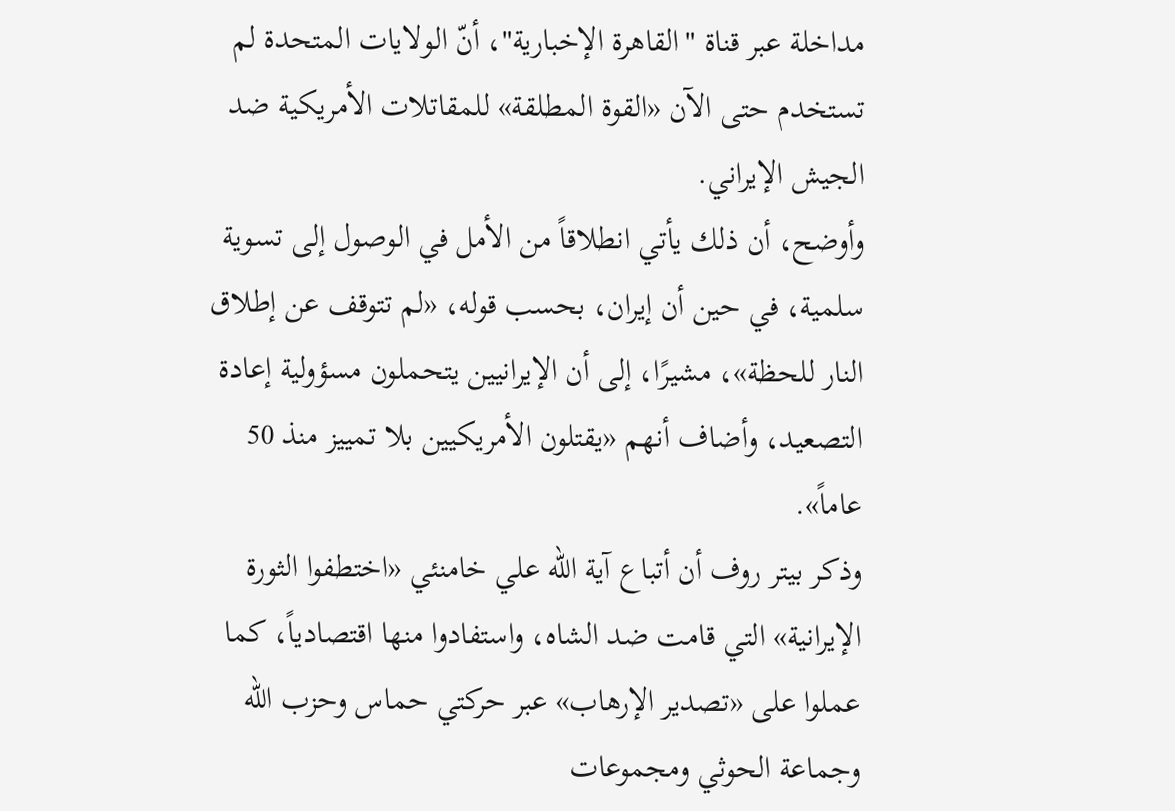مداخلة عبر قناة "القاهرة الإخبارية"، أنّ الولايات المتحدة لم تستخدم حتى الآن «القوة المطلقة» للمقاتلات الأمريكية ضد الجيش الإيراني.
وأوضح، أن ذلك يأتي انطلاقاً من الأمل في الوصول إلى تسوية سلمية، في حين أن إيران، بحسب قوله، «لم تتوقف عن إطلاق النار للحظة»، مشيرًا، إلى أن الإيرانيين يتحملون مسؤولية إعادة التصعيد، وأضاف أنهم «يقتلون الأمريكيين بلا تمييز منذ 50 عاماً».
وذكر بيتر روف أن أتباع آية الله علي خامنئي «اختطفوا الثورة الإيرانية» التي قامت ضد الشاه، واستفادوا منها اقتصادياً، كما عملوا على «تصدير الإرهاب» عبر حركتي حماس وحزب الله وجماعة الحوثي ومجموعات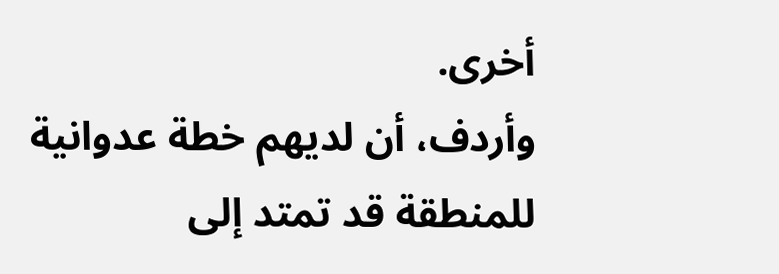أخرى.
وأردف، أن لديهم خطة عدوانية للمنطقة قد تمتد إلى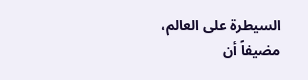السيطرة على العالم، مضيفاً أن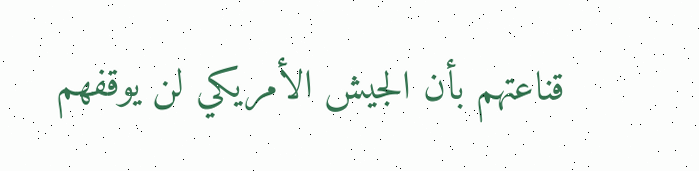قناعتهم بأن الجيش الأمريكي لن يوقفهم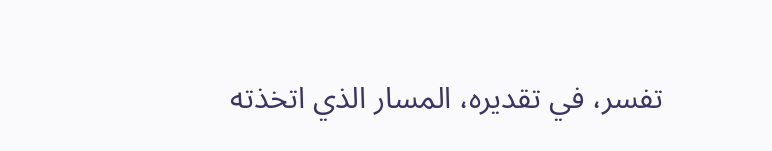تفسر، في تقديره، المسار الذي اتخذته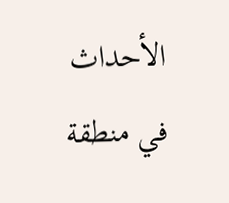الأحداث في منطقة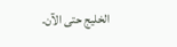الخليج حتى الآن.